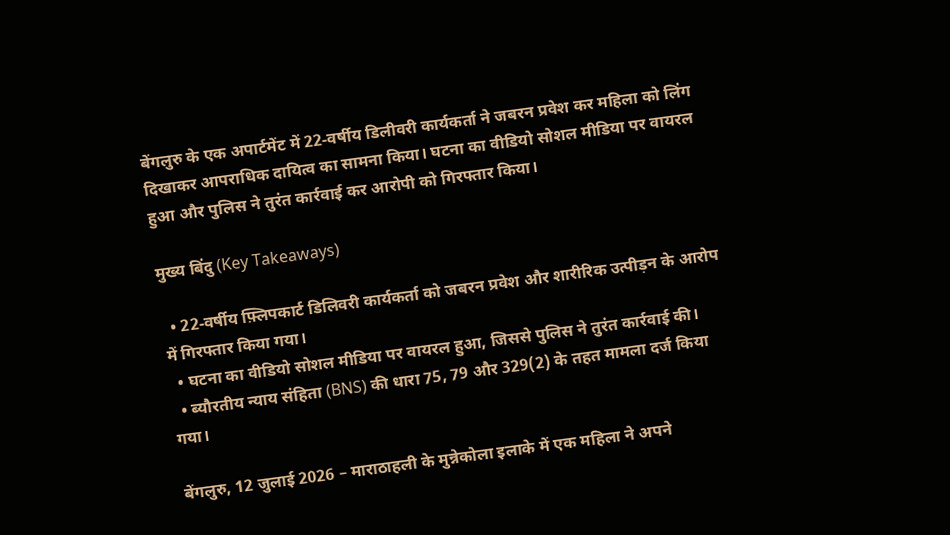बेंगलुरु के एक अपार्टमेंट में 22‑वर्षीय डिलीवरी कार्यकर्ता ने जबरन प्रवेश कर महिला को लिंग दिखाकर आपराधिक दायित्व का सामना किया। घटना का वीडियो सोशल मीडिया पर वायरल हुआ और पुलिस ने तुरंत कार्रवाई कर आरोपी को गिरफ्तार किया।

मुख्य बिंदु (Key Takeaways)

  • 22‑वर्षीय फ़्लिपकार्ट डिलिवरी कार्यकर्ता को जबरन प्रवेश और शारीरिक उत्पीड़न के आरोप में गिरफ्तार किया गया।
  • घटना का वीडियो सोशल मीडिया पर वायरल हुआ, जिससे पुलिस ने तुरंत कार्रवाई की।
  • ब्यौरतीय न्याय संहिता (BNS) की धारा 75, 79 और 329(2) के तहत मामला दर्ज किया गया।

बेंगलुरु, 12 जुलाई 2026 – माराठाहली के मुन्नेकोला इलाके में एक महिला ने अपने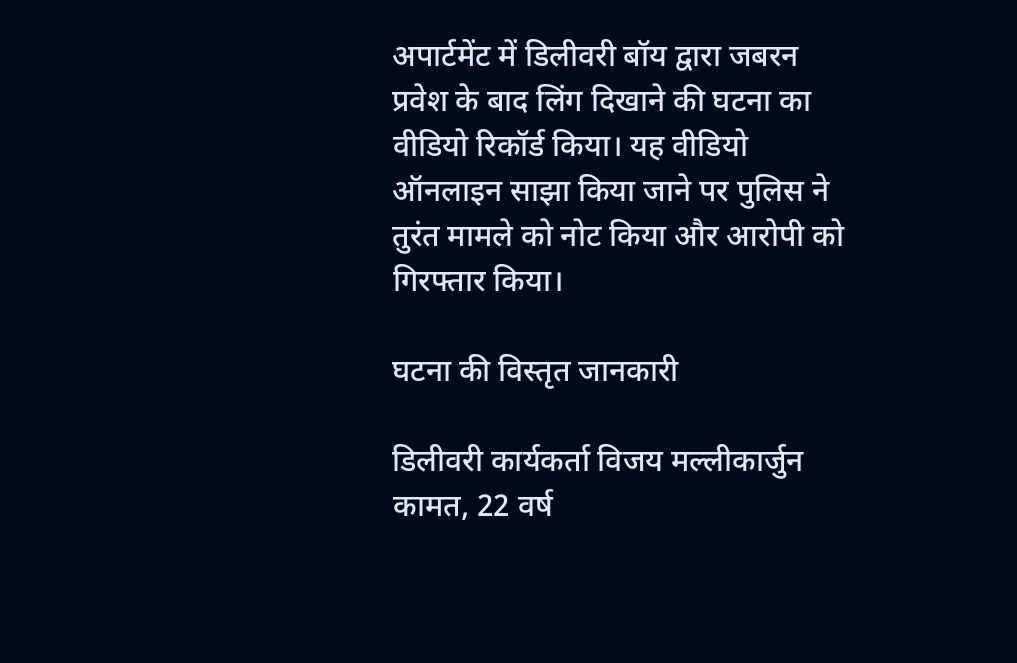अपार्टमेंट में डिलीवरी बॉय द्वारा जबरन प्रवेश के बाद लिंग दिखाने की घटना का वीडियो रिकॉर्ड किया। यह वीडियो ऑनलाइन साझा किया जाने पर पुलिस ने तुरंत मामले को नोट किया और आरोपी को गिरफ्तार किया।

घटना की विस्तृत जानकारी

डिलीवरी कार्यकर्ता विजय मल्लीकार्जुन कामत, 22 वर्ष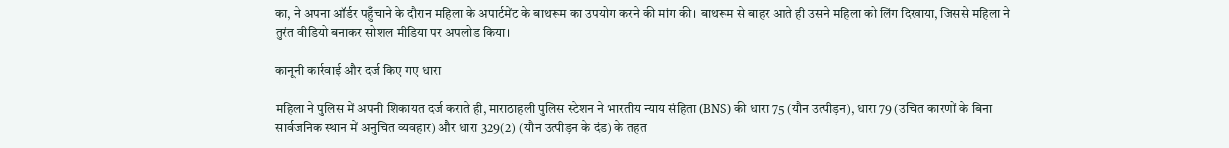का, ने अपना ऑर्डर पहुँचाने के दौरान महिला के अपार्टमेंट के बाथरूम का उपयोग करने की मांग की। बाथरूम से बाहर आते ही उसने महिला को लिंग दिखाया, जिससे महिला ने तुरंत वीडियो बनाकर सोशल मीडिया पर अपलोड किया।

कानूनी कार्रवाई और दर्ज किए गए धारा

महिला ने पुलिस में अपनी शिकायत दर्ज कराते ही, माराठाहली पुलिस स्टेशन ने भारतीय न्याय संहिता (BNS) की धारा 75 (यौन उत्पीड़न), धारा 79 (उचित कारणों के बिना सार्वजनिक स्थान में अनुचित व्यवहार) और धारा 329(2) (यौन उत्पीड़न के दंड) के तहत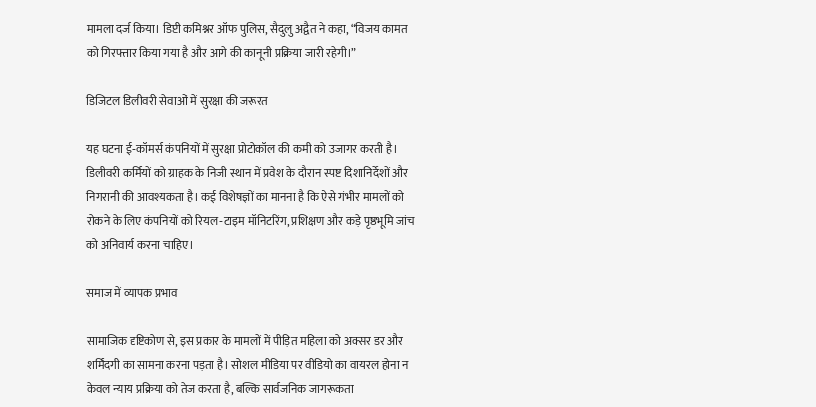मामला दर्ज किया। डिप्टी कमिश्नर ऑफ पुलिस, सैदुलु अद्वैत ने कहा, “विजय कामत को गिरफ्तार किया गया है और आगे की कानूनी प्रक्रिया जारी रहेगी।”

डिजिटल डिलीवरी सेवाओं में सुरक्षा की जरूरत

यह घटना ई‑कॉमर्स कंपनियों में सुरक्षा प्रोटोकॉल की कमी को उजागर करती है। डिलीवरी कर्मियों को ग्राहक के निजी स्थान में प्रवेश के दौरान स्पष्ट दिशानिर्देशों और निगरानी की आवश्यकता है। कई विशेषज्ञों का मानना है कि ऐसे गंभीर मामलों को रोकने के लिए कंपनियों को रियल‑टाइम मॉनिटरिंग, प्रशिक्षण और कड़े पृष्ठभूमि जांच को अनिवार्य करना चाहिए।

समाज में व्यापक प्रभाव

सामाजिक दृष्टिकोण से, इस प्रकार के मामलों में पीड़ित महिला को अक्सर डर और शर्मिंदगी का सामना करना पड़ता है। सोशल मीडिया पर वीडियो का वायरल होना न केवल न्याय प्रक्रिया को तेज करता है, बल्कि सार्वजनिक जागरूकता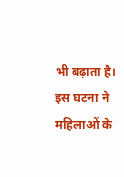भी बढ़ाता है। इस घटना ने महिलाओं के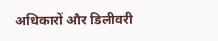अधिकारों और डिलीवरी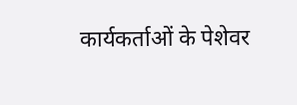कार्यकर्ताओं के पेशेवर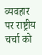व्यवहार पर राष्ट्रीय चर्चा को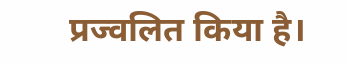प्रज्वलित किया है।